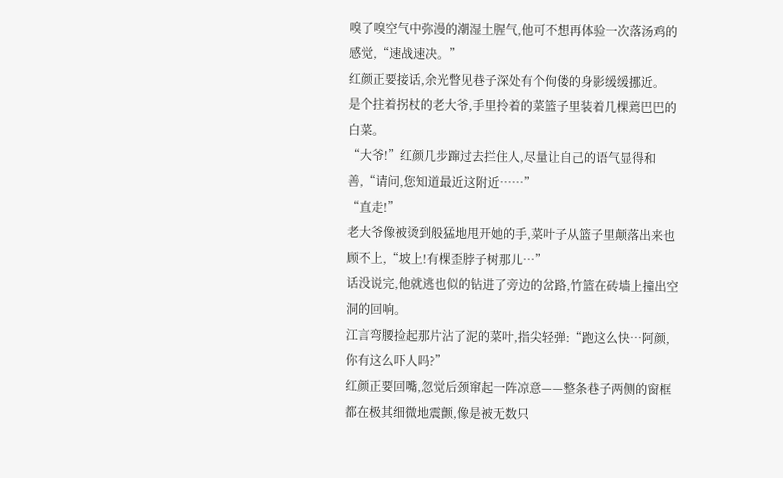嗅了嗅空气中弥漫的潮湿土腥气,他可不想再体验一次落汤鸡的感觉,“速战速决。”
红颜正要接话,余光瞥见巷子深处有个佝偻的身影缓缓挪近。
是个拄着拐杖的老大爷,手里拎着的菜篮子里装着几棵蔫巴巴的白菜。
“大爷!”红颜几步蹿过去拦住人,尽量让自己的语气显得和善,“请问,您知道最近这附近……”
“直走!”
老大爷像被烫到般猛地甩开她的手,菜叶子从篮子里颠落出来也顾不上,“坡上!有棵歪脖子树那儿…”
话没说完,他就逃也似的钻进了旁边的岔路,竹篮在砖墙上撞出空洞的回响。
江言弯腰捡起那片沾了泥的菜叶,指尖轻弹:“跑这么快…阿颜,你有这么吓人吗?”
红颜正要回嘴,忽觉后颈窜起一阵凉意——整条巷子两侧的窗框都在极其细微地震颤,像是被无数只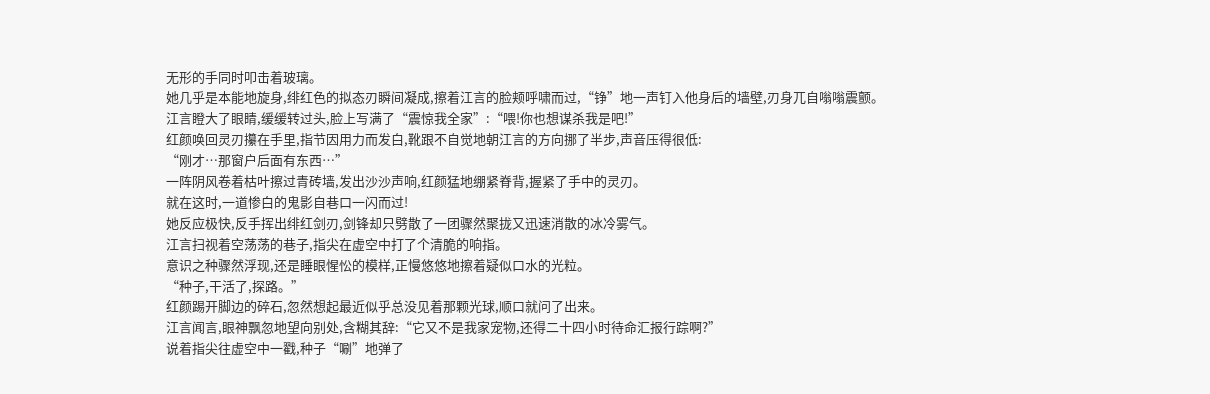无形的手同时叩击着玻璃。
她几乎是本能地旋身,绯红色的拟态刃瞬间凝成,擦着江言的脸颊呼啸而过,“铮”地一声钉入他身后的墙壁,刃身兀自嗡嗡震颤。
江言瞪大了眼睛,缓缓转过头,脸上写满了“震惊我全家”:“喂!你也想谋杀我是吧!”
红颜唤回灵刃攥在手里,指节因用力而发白,靴跟不自觉地朝江言的方向挪了半步,声音压得很低:
“刚才…那窗户后面有东西…”
一阵阴风卷着枯叶擦过青砖墙,发出沙沙声响,红颜猛地绷紧脊背,握紧了手中的灵刃。
就在这时,一道惨白的鬼影自巷口一闪而过!
她反应极快,反手挥出绯红剑刃,剑锋却只劈散了一团骤然聚拢又迅速消散的冰冷雾气。
江言扫视着空荡荡的巷子,指尖在虚空中打了个清脆的响指。
意识之种骤然浮现,还是睡眼惺忪的模样,正慢悠悠地擦着疑似口水的光粒。
“种子,干活了,探路。”
红颜踢开脚边的碎石,忽然想起最近似乎总没见着那颗光球,顺口就问了出来。
江言闻言,眼神飘忽地望向别处,含糊其辞:“它又不是我家宠物,还得二十四小时待命汇报行踪啊?”
说着指尖往虚空中一戳,种子“唰”地弹了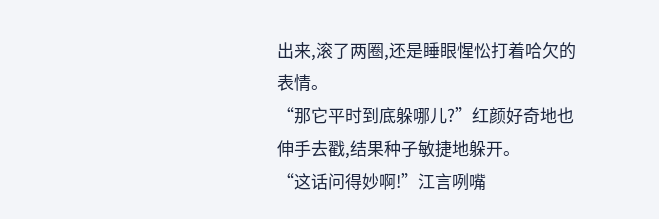出来,滚了两圈,还是睡眼惺忪打着哈欠的表情。
“那它平时到底躲哪儿?”红颜好奇地也伸手去戳,结果种子敏捷地躲开。
“这话问得妙啊!”江言咧嘴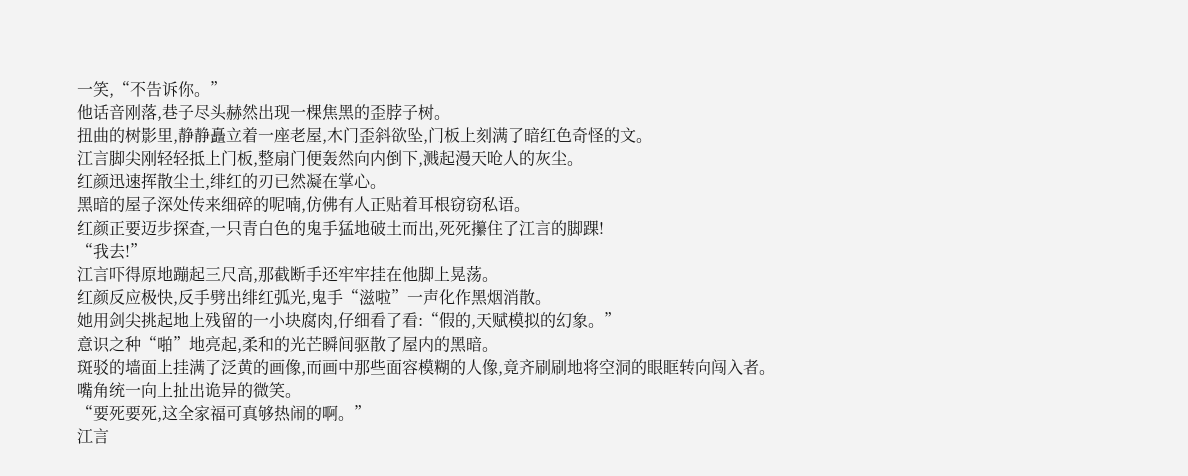一笑,“不告诉你。”
他话音刚落,巷子尽头赫然出现一棵焦黑的歪脖子树。
扭曲的树影里,静静矗立着一座老屋,木门歪斜欲坠,门板上刻满了暗红色奇怪的文。
江言脚尖刚轻轻抵上门板,整扇门便轰然向内倒下,溅起漫天呛人的灰尘。
红颜迅速挥散尘土,绯红的刃已然凝在掌心。
黑暗的屋子深处传来细碎的呢喃,仿佛有人正贴着耳根窃窃私语。
红颜正要迈步探查,一只青白色的鬼手猛地破土而出,死死攥住了江言的脚踝!
“我去!”
江言吓得原地蹦起三尺高,那截断手还牢牢挂在他脚上晃荡。
红颜反应极快,反手劈出绯红弧光,鬼手“滋啦”一声化作黑烟消散。
她用剑尖挑起地上残留的一小块腐肉,仔细看了看:“假的,天赋模拟的幻象。”
意识之种“啪”地亮起,柔和的光芒瞬间驱散了屋内的黑暗。
斑驳的墙面上挂满了泛黄的画像,而画中那些面容模糊的人像,竟齐刷刷地将空洞的眼眶转向闯入者。
嘴角统一向上扯出诡异的微笑。
“要死要死,这全家福可真够热闹的啊。”
江言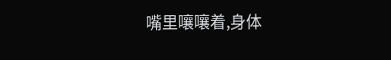嘴里嚷嚷着,身体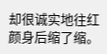却很诚实地往红颜身后缩了缩。